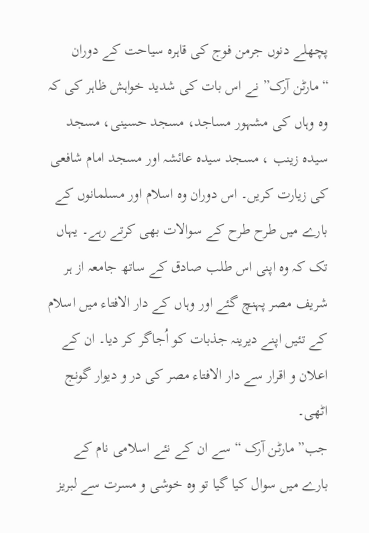پچھلے دنوں جرمن فوج کی قاہرہ سیاحت کے دوران “مارٹن آرک” نے اس بات کی شدید خواہش ظاہر کی کہ وہ وہاں کی مشہور مساجد، مسجد حسینی، مسجد سیده زينب ، مسجد سیدہ عائشہ اور مسجد امام شافعی کی زیارت کریں۔ اس دوران وہ اسلام اور مسلمانوں کے بارے میں طرح طرح کے سوالات بھی کرتے رہے۔ یہاں تک کہ وہ اپنی اس طلب صادق کے ساتھ جامعہ از ہر شریف مصر پہنچ گئے اور وہاں کے دار الافتاء میں اسلام کے تئیں اپنے دیرینہ جذبات کو اُجاگر کر دیا۔ ان کے اعلان و اقرار سے دار الافتاء مصر کی در و دیوار گونج اٹھی۔
جب” مارٹن آرک “ سے ان کے نئے اسلامی نام کے بارے میں سوال کیا گیا تو وہ خوشی و مسرت سے لبریز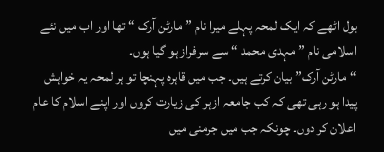بول اٹھے کہ ایک لمحہ پہلے میرا نام ” مارٹن آرک “ تھا اور اب میں نئے اسلامی نام ”مہدی محمد “ سے سرفراز ہو گیا ہوں۔
“مارٹن آرک” بیان کرتے ہیں۔ جب میں قاہرہ پہنچا تو ہر لمحہ یہ خواہش پیدا ہو رہی تھی کہ کب جامعہ ازہر کی زیارت کروں اور اپنے اسلام کا عام اعلان کر دوں۔ چونکہ جب میں جرمنی میں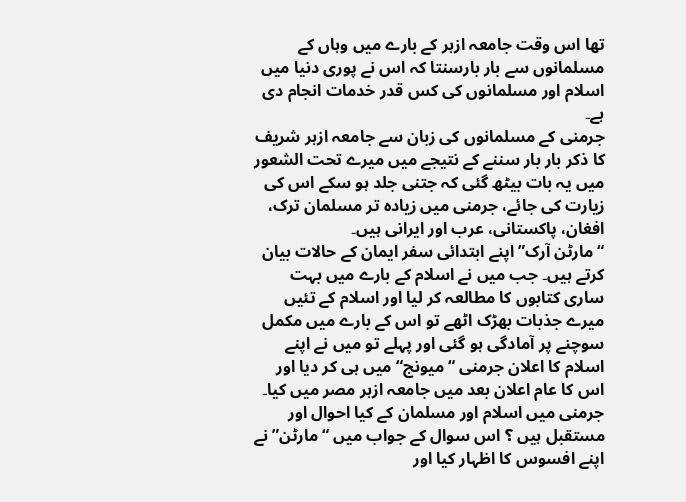تھا اس وقت جامعہ ازہر کے بارے میں وہاں کے مسلمانوں سے بار بارسنتا کہ اس نے پوری دنیا میں اسلام اور مسلمانوں کی کس قدر خدمات انجام دی ہے۔
جرمنی کے مسلمانوں کی زبان سے جامعہ ازہر شریف کا ذکر بار بار سننے کے نتیجے میں میرے تحت الشعور میں یہ بات بیٹھ گئی کہ جتنی جلد ہو سکے اس کی زیارت کی جائے، جرمنی میں زیادہ تر مسلمان ترک، افغان، پاکستانی، عرب اور ایرانی ہیں۔
“مارٹن آرک” اپنے ابتدائی سفر ایمان کے حالات بیان کرتے ہیں۔ جب میں نے اسلام کے بارے میں بہت ساری کتابوں کا مطالعہ کر لیا اور اسلام کے تئیں میرے جذبات بھڑک اٹھے تو اس کے بارے میں مکمل سوچنے پر آمادگی ہو گئی اور پہلے تو میں نے اپنے اسلام کا اعلان جرمنی “میونج“ میں ہی کر دیا اور اس کا عام اعلان بعد میں جامعہ ازہر مصر میں کیا۔
جرمنی میں اسلام اور مسلمان کے کیا احوال اور مستقبل ہیں ؟ اس سوال کے جواب میں “مارٹن” نے اپنے افسوس کا اظہار کیا اور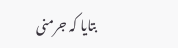بتایا کہ جرمنی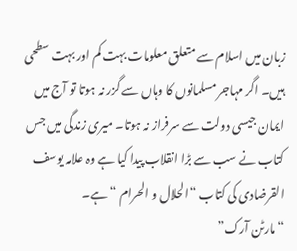زبان میں اسلام سے متعلق معلومات بہت کم اور بہت سطحی ہیں۔ اگر مہاجر مسلمانوں کا وہاں سے گزر نہ ہوتا تو آج میں ایمان جیسی دولت سے سرفراز نہ ہوتا۔ میری زندگی میں جس کتاب نے سب سے بڑا انقلاب پیدا کیا ہے وہ علامہ یوسف القرضادی کی کتاب “الحلال و الحرام “ ہے۔
“مارٹن آرک”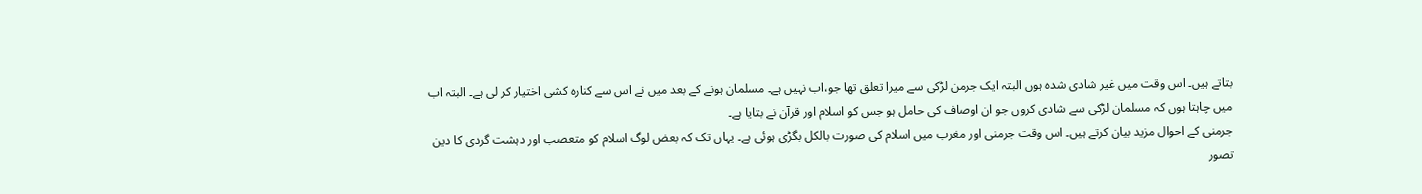بتاتے ہیں۔ اس وقت میں غیر شادی شدہ ہوں البتہ ایک جرمن لڑکی سے میرا تعلق تھا جو،اب نہیں ہے۔ مسلمان ہونے کے بعد میں نے اس سے کنارہ کشی اختیار کر لی ہے۔ البتہ اب میں چاہتا ہوں کہ مسلمان لڑکی سے شادی کروں جو ان اوصاف کی حامل ہو جس کو اسلام اور قرآن نے بتایا ہے۔
جرمنی کے احوال مزید بیان کرتے ہیں۔ اس وقت جرمنی اور مغرب میں اسلام کی صورت بالکل بگڑی ہوئی ہے۔ یہاں تک کہ بعض لوگ اسلام کو متعصب اور دہشت گردی کا دین تصور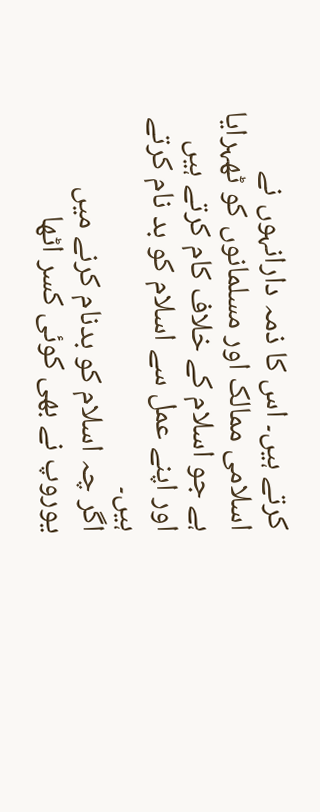کرتے ہیں۔ اس کا ذمہ دارانہوں نے اسلامی ممالک اور مسلمانوں کو ٹھہرایا ہے جو اسلام کے خلاف کام کرتے ہیں اور اپنے عمل سے اسلام کو بد نام کرتے ہیں۔
اگر چہ اسلام کو بدنام کرنے میں یوروپ نے بھی کوئی کسر اٹھا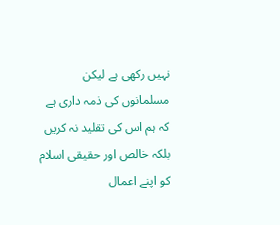نہیں رکھی ہے لیکن مسلمانوں کی ذمہ داری ہے کہ ہم اس کی تقلید نہ کریں بلکہ خالص اور حقیقی اسلام کو اپنے اعمال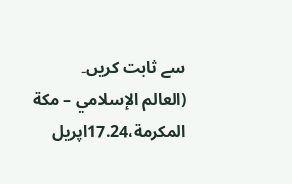سے ثابت کریں۔
(العالم الإسلامي – مكة المكرمة،17.24اپریل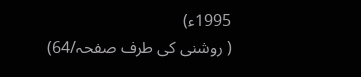1995ء)
( روشنی کی طرف صفحہ/64)